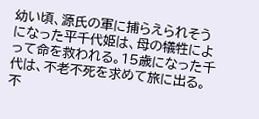幼い頃、源氏の軍に捕らえられそうになった平千代姫は、母の犠牲によって命を救われる。15歳になった千代は、不老不死を求めて旅に出る。不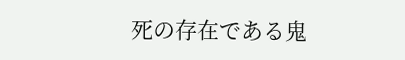死の存在である鬼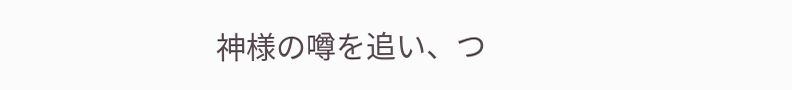神様の噂を追い、つ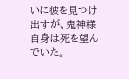いに彼を見つけ出すが、鬼神様自身は死を望んでいた。